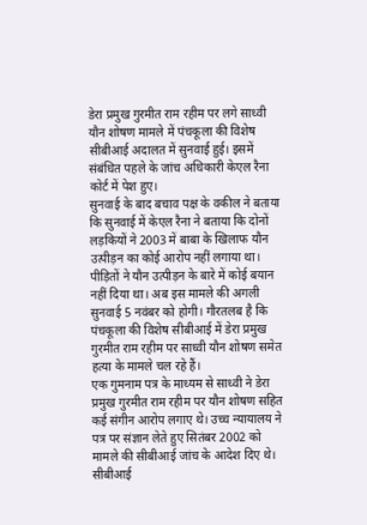डेरा प्रमुख गुरमीत राम रहीम पर लगे साध्वी यौन शोषण मामले में पंचकूला की विशेष सीबीआई अदालत में सुनवाई हुई। इसमें संबंधित पहले के जांच अधिकारी केएल रैना कोर्ट में पेश हुए।
सुनवाई के बाद बचाव पक्ष के वकील ने बताया कि सुनवाई में केएल रैना ने बताया कि दोनों लड़कियों ने 2003 में बाबा के खिलाफ यौन उत्पीड़न का कोई आरोप नहीं लगाया था।
पीड़ितों ने यौन उत्पीड़न के बारे में कोई बयान नहीं दिया था। अब इस मामले की अगली सुनवाई 5 नवंबर को होगी। गौरतलब है कि पंचकूला की विशेष सीबीआई में डेरा प्रमुख गुरमीत राम रहीम पर साध्वी यौन शोषण समेत हत्या के मामले चल रहे हैं।
एक गुमनाम पत्र के माध्यम से साध्वी ने डेरा प्रमुख गुरमीत राम रहीम पर यौन शोषण सहित कई संगीन आरोप लगाए थे। उच्च न्यायालय ने पत्र पर संज्ञान लेते हुए सितंबर 2002 को मामले की सीबीआई जांच के आदेश दिए थे।
सीबीआई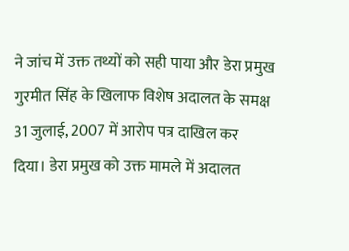ने जांच में उक्त तथ्यों को सही पाया और डेरा प्रमुख गुरमीत सिंह के खिलाफ विशेष अदालत के समक्ष 31 जुलाई, 2007 में आरोप पत्र दाखिल कर दिया। डेरा प्रमुख को उक्त मामले में अदालत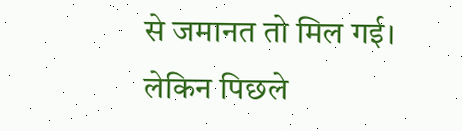से जमानत तो मिल गई। लेकिन पिछले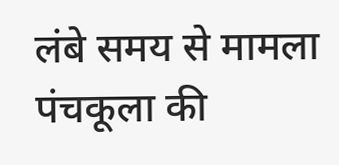लंबे समय से मामला पंचकूला की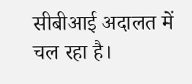सीबीआई अदालत में चल रहा है।